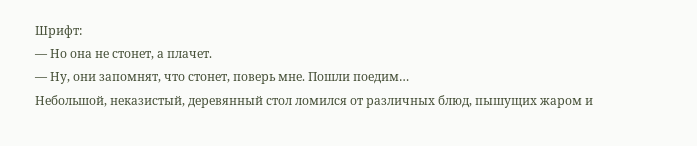Шрифт:
— Но она не стонет, а плачет.
— Ну, они запомнят, что стонет, поверь мне. Пошли поедим…
Небольшой, неказистый, деревянный стол ломился от различных блюд, пышущих жаром и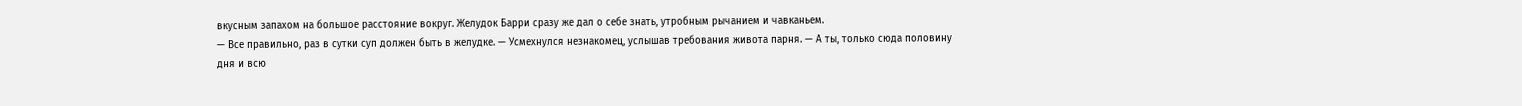вкусным запахом на большое расстояние вокруг. Желудок Барри сразу же дал о себе знать, утробным рычанием и чавканьем.
— Все правильно, раз в сутки суп должен быть в желудке. — Усмехнулся незнакомец, услышав требования живота парня. — А ты, только сюда половину дня и всю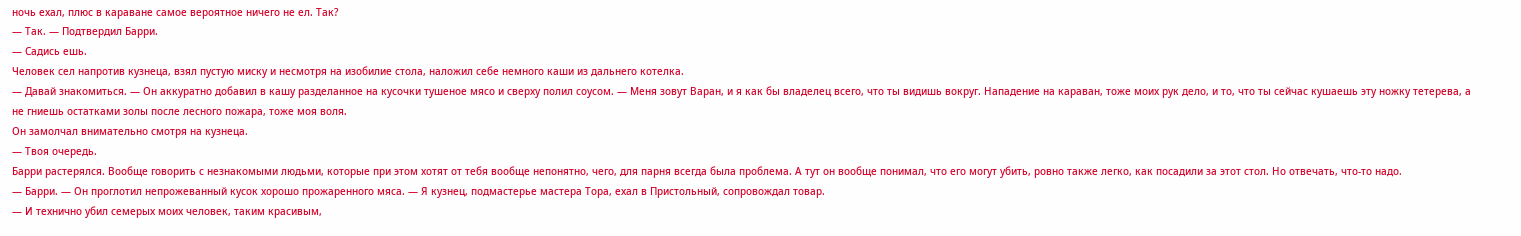ночь ехал, плюс в караване самое вероятное ничего не ел. Так?
— Так. — Подтвердил Барри.
— Садись ешь.
Человек сел напротив кузнеца, взял пустую миску и несмотря на изобилие стола, наложил себе немного каши из дальнего котелка.
— Давай знакомиться. — Он аккуратно добавил в кашу разделанное на кусочки тушеное мясо и сверху полил соусом. — Меня зовут Варан, и я как бы владелец всего, что ты видишь вокруг. Нападение на караван, тоже моих рук дело, и то, что ты сейчас кушаешь эту ножку тетерева, а не гниешь остатками золы после лесного пожара, тоже моя воля.
Он замолчал внимательно смотря на кузнеца.
— Твоя очередь.
Барри растерялся. Вообще говорить с незнакомыми людьми, которые при этом хотят от тебя вообще непонятно, чего, для парня всегда была проблема. А тут он вообще понимал, что его могут убить, ровно также легко, как посадили за этот стол. Но отвечать, что-то надо.
— Барри. — Он проглотил непрожеванный кусок хорошо прожаренного мяса. — Я кузнец, подмастерье мастера Тора, ехал в Пристольный, сопровождал товар.
— И технично убил семерых моих человек, таким красивым,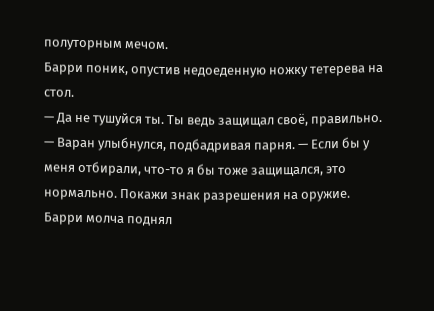полуторным мечом.
Барри поник, опустив недоеденную ножку тетерева на стол.
— Да не тушуйся ты. Ты ведь защищал своё, правильно. — Варан улыбнулся, подбадривая парня. — Если бы у меня отбирали, что-то я бы тоже защищался, это нормально. Покажи знак разрешения на оружие.
Барри молча поднял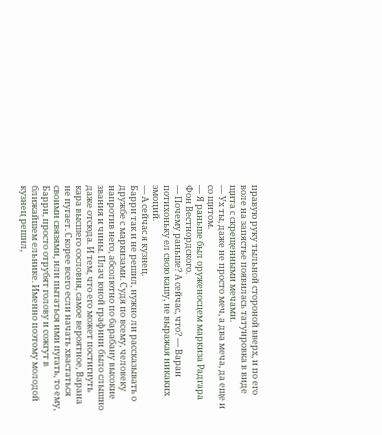правую руку тыльной стороной вверх, и по его воле на запястье появилась татуировка в виде щита с скрещенными мечами.
— Ух ты, даже не просто меч, а два меча, да еще и со щитом.
— Я раньше был оруженосцем маркиза Радгара Фон Вестнордского.
— Почему раньше? А сейчас, что? — Варан потихоньку ел свою кашу, не выражая никаких эмоций.
— А сейчас я кузнец.
Барри так и не решил, нужно ли рассказывать о дружбе с маркизами. Судя по всему, человеку напротив него, абсолютно по барабану высокие звания и чины. Плач юной графини было слышно даже отсюда. И тем, что его может постигнуть кара высшего сословия, самое вероятное, Варана не пугает. Скорее всего если начать хвастаться своими связями, или пытаться ими пугать, то ему, Барри, просто отрубят голову и сожгут в ближайшем ельнике. Именно поэтому молодой кузнец решил,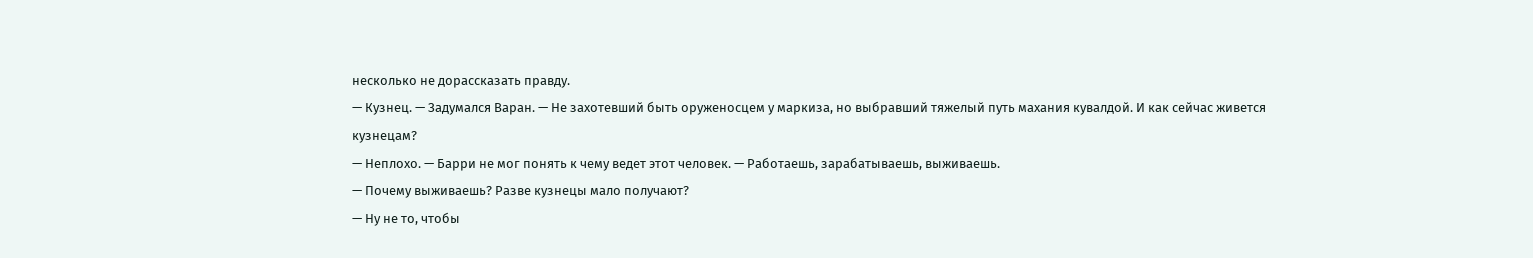несколько не дорассказать правду.
— Кузнец. — Задумался Варан. — Не захотевший быть оруженосцем у маркиза, но выбравший тяжелый путь махания кувалдой. И как сейчас живется кузнецам?
— Неплохо. — Барри не мог понять к чему ведет этот человек. — Работаешь, зарабатываешь, выживаешь.
— Почему выживаешь? Разве кузнецы мало получают?
— Ну не то, чтобы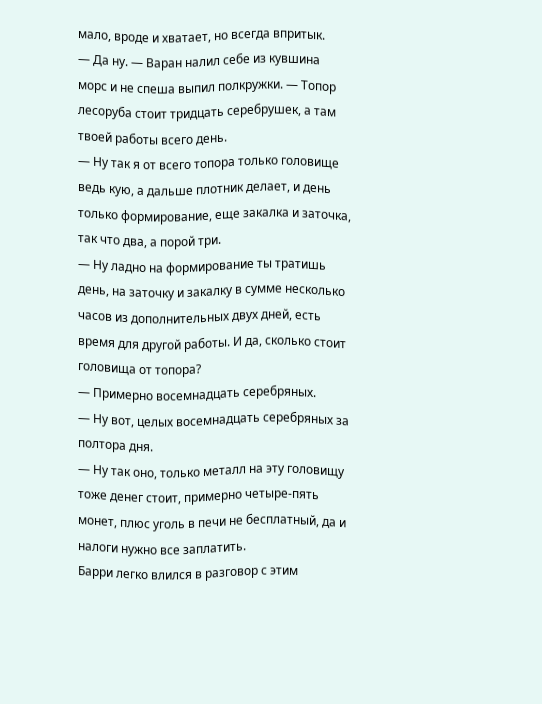мало, вроде и хватает, но всегда впритык.
— Да ну. — Варан налил себе из кувшина морс и не спеша выпил полкружки. — Топор лесоруба стоит тридцать серебрушек, а там твоей работы всего день.
— Ну так я от всего топора только головище ведь кую, а дальше плотник делает, и день только формирование, еще закалка и заточка, так что два, а порой три.
— Ну ладно на формирование ты тратишь день, на заточку и закалку в сумме несколько часов из дополнительных двух дней, есть время для другой работы. И да, сколько стоит головища от топора?
— Примерно восемнадцать серебряных.
— Ну вот, целых восемнадцать серебряных за полтора дня.
— Ну так оно, только металл на эту головищу тоже денег стоит, примерно четыре-пять монет, плюс уголь в печи не бесплатный, да и налоги нужно все заплатить.
Барри легко влился в разговор с этим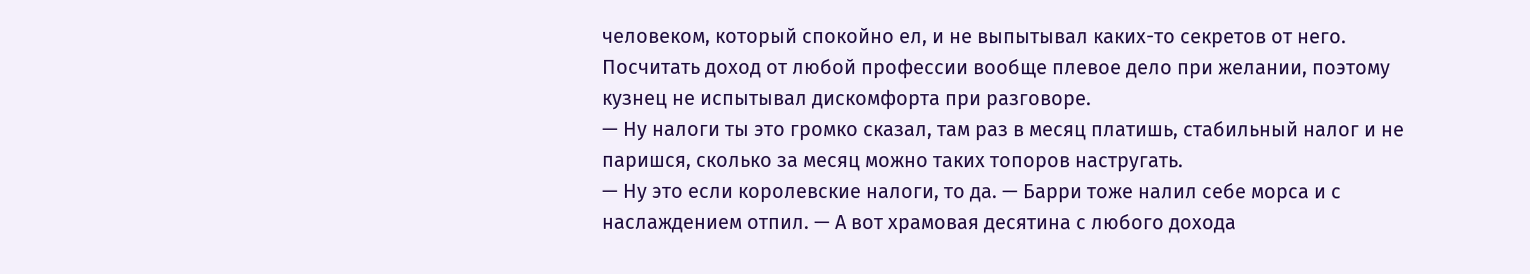человеком, который спокойно ел, и не выпытывал каких-то секретов от него. Посчитать доход от любой профессии вообще плевое дело при желании, поэтому кузнец не испытывал дискомфорта при разговоре.
— Ну налоги ты это громко сказал, там раз в месяц платишь, стабильный налог и не паришся, сколько за месяц можно таких топоров настругать.
— Ну это если королевские налоги, то да. — Барри тоже налил себе морса и с наслаждением отпил. — А вот храмовая десятина с любого дохода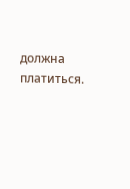должна платиться.